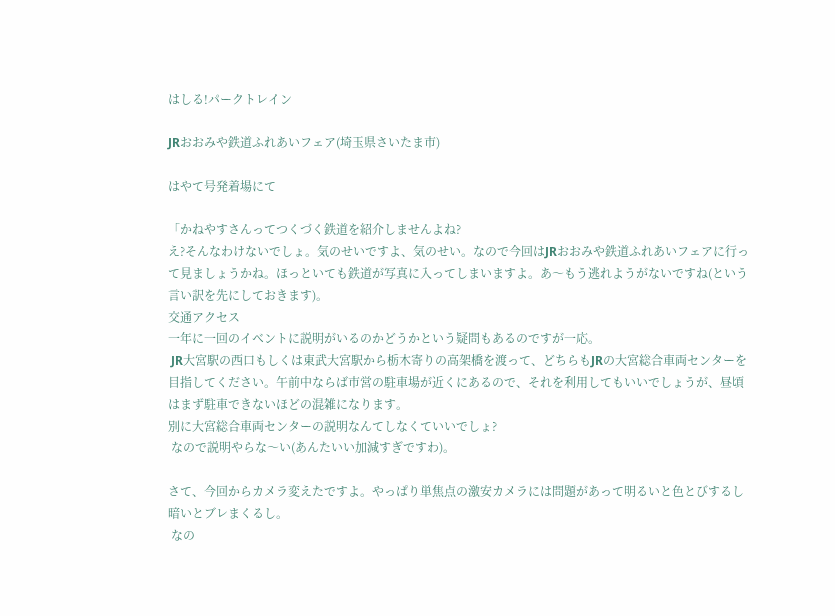はしる!パークトレイン

JRおおみや鉄道ふれあいフェア(埼玉県さいたま市)

はやて号発着場にて

「かねやすさんってつくづく鉄道を紹介しませんよね?
え?そんなわけないでしょ。気のせいですよ、気のせい。なので今回はJRおおみや鉄道ふれあいフェアに行って見ましょうかね。ほっといても鉄道が写真に入ってしまいますよ。あ〜もう逃れようがないですね(という言い訳を先にしておきます)。
交通アクセス
一年に一回のイベントに説明がいるのかどうかという疑問もあるのですが一応。
 JR大宮駅の西口もしくは東武大宮駅から栃木寄りの高架橋を渡って、どちらもJRの大宮総合車両センターを目指してください。午前中ならば市営の駐車場が近くにあるので、それを利用してもいいでしょうが、昼頃はまず駐車できないほどの混雑になります。
別に大宮総合車両センターの説明なんてしなくていいでしょ?
 なので説明やらな〜い(あんたいい加減すぎですわ)。

さて、今回からカメラ変えたですよ。やっぱり単焦点の激安カメラには問題があって明るいと色とびするし暗いとブレまくるし。
 なの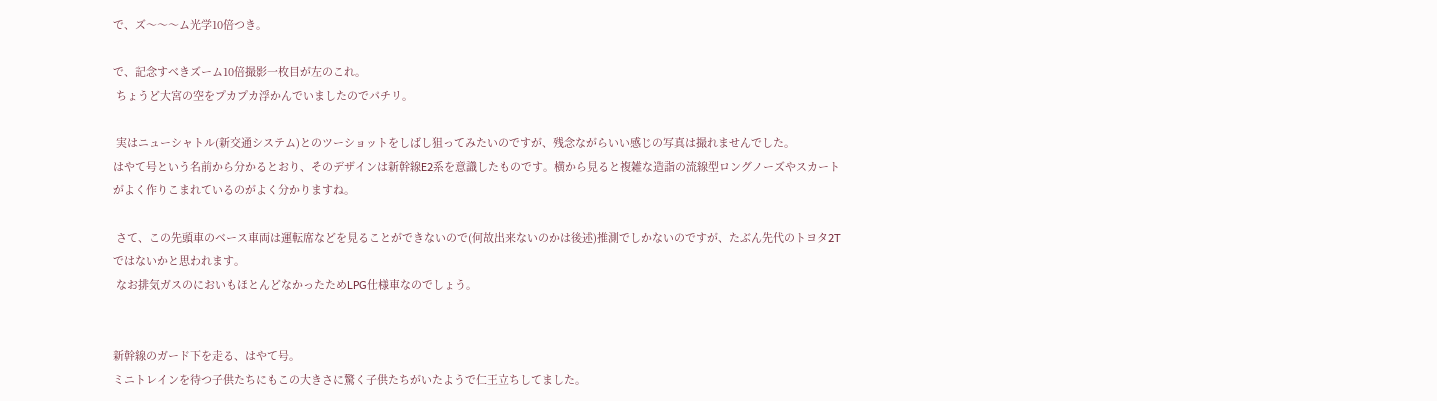で、ズ〜〜〜ム光学10倍つき。

で、記念すべきズーム10倍撮影一枚目が左のこれ。
 ちょうど大宮の空をプカプカ浮かんでいましたのでパチリ。

 実はニューシャトル(新交通システム)とのツーショットをしばし狙ってみたいのですが、残念ながらいい感じの写真は撮れませんでした。
はやて号という名前から分かるとおり、そのデザインは新幹線E2系を意識したものです。横から見ると複雑な造詣の流線型ロングノーズやスカートがよく作りこまれているのがよく分かりますね。

 さて、この先頭車のベース車両は運転席などを見ることができないので(何故出来ないのかは後述)推測でしかないのですが、たぶん先代のトヨタ2Tではないかと思われます。
 なお排気ガスのにおいもほとんどなかったためLPG仕様車なのでしょう。


新幹線のガード下を走る、はやて号。
ミニトレインを待つ子供たちにもこの大きさに驚く子供たちがいたようで仁王立ちしてました。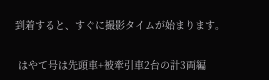到着すると、すぐに撮影タイムが始まります。

 はやて号は先頭車+被牽引車2台の計3両編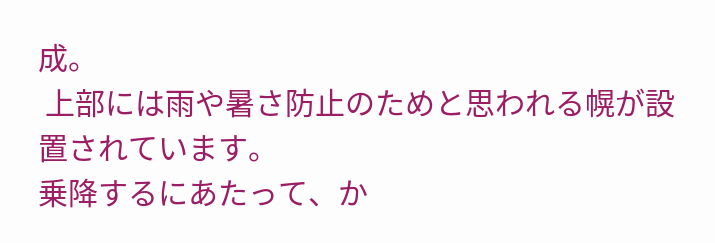成。
 上部には雨や暑さ防止のためと思われる幌が設置されています。
乗降するにあたって、か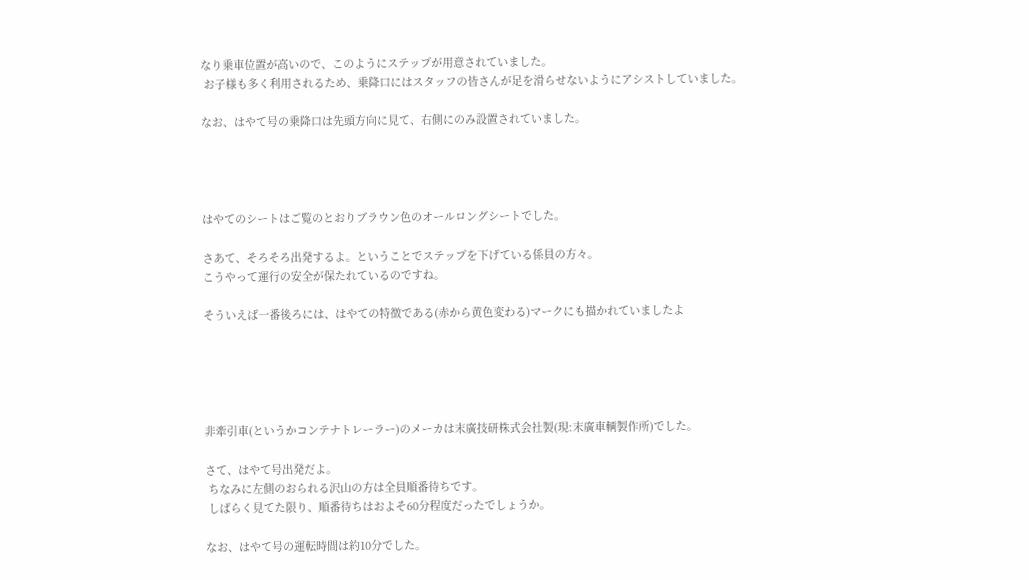なり乗車位置が高いので、このようにステップが用意されていました。
 お子様も多く利用されるため、乗降口にはスタッフの皆さんが足を滑らせないようにアシストしていました。

なお、はやて号の乗降口は先頭方向に見て、右側にのみ設置されていました。




はやてのシートはご覧のとおりブラウン色のオールロングシートでした。

さあて、そろそろ出発するよ。ということでステップを下げている係員の方々。
こうやって運行の安全が保たれているのですね。

そういえば一番後ろには、はやての特徴である(赤から黄色変わる)マークにも描かれていましたよ





非牽引車(というかコンテナトレーラー)のメーカは末廣技研株式会社製(現:末廣車輌製作所)でした。

さて、はやて号出発だよ。
 ちなみに左側のおられる沢山の方は全員順番待ちです。
 しばらく見てた限り、順番待ちはおよそ60分程度だったでしょうか。

なお、はやて号の運転時間は約10分でした。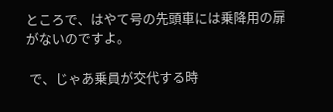ところで、はやて号の先頭車には乗降用の扉がないのですよ。

 で、じゃあ乗員が交代する時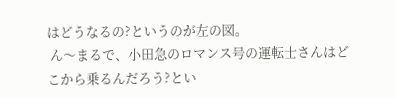はどうなるの?というのが左の図。
 ん〜まるで、小田急のロマンス号の運転士さんはどこから乗るんだろう?とい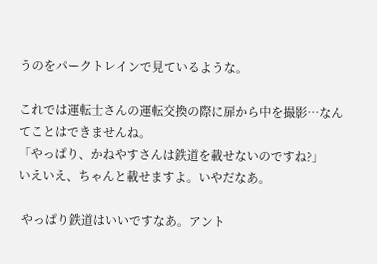うのをパークトレインで見ているような。

これでは運転士さんの運転交換の際に扉から中を撮影…なんてことはできませんね。
「やっぱり、かねやすさんは鉄道を載せないのですね?」
いえいえ、ちゃんと載せますよ。いやだなあ。

 やっぱり鉄道はいいですなあ。アント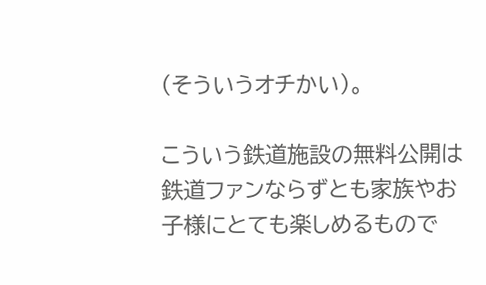(そういうオチかい)。

こういう鉄道施設の無料公開は鉄道ファンならずとも家族やお子様にとても楽しめるもので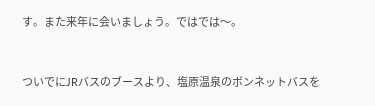す。また来年に会いましょう。ではでは〜。



ついでにJRバスのブースより、塩原温泉のボンネットバスを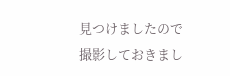見つけましたので撮影しておきまし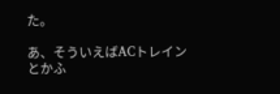た。

あ、そういえばACトレインとかふ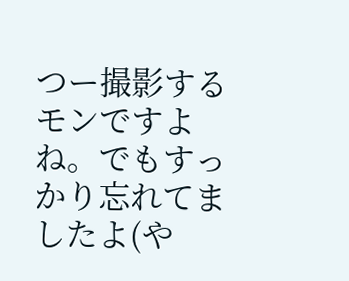つー撮影するモンですよね。でもすっかり忘れてましたよ(や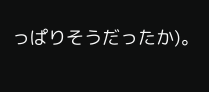っぱりそうだったか)。